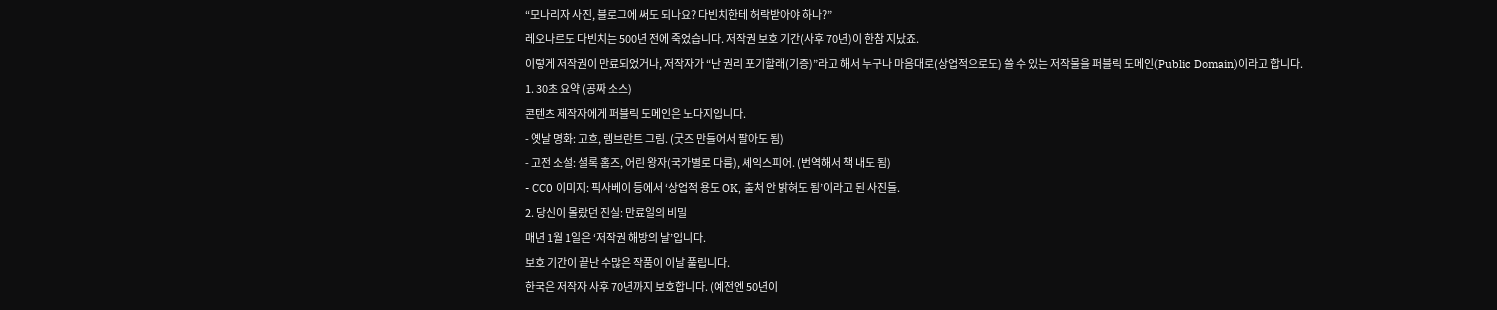“모나리자 사진, 블로그에 써도 되나요? 다빈치한테 허락받아야 하나?”
레오나르도 다빈치는 500년 전에 죽었습니다. 저작권 보호 기간(사후 70년)이 한참 지났죠.
이렇게 저작권이 만료되었거나, 저작자가 “난 권리 포기할래(기증)”라고 해서 누구나 마음대로(상업적으로도) 쓸 수 있는 저작물을 퍼블릭 도메인(Public Domain)이라고 합니다.
1. 30초 요약 (공짜 소스)
콘텐츠 제작자에게 퍼블릭 도메인은 노다지입니다.
- 옛날 명화: 고흐, 렘브란트 그림. (굿즈 만들어서 팔아도 됨)
- 고전 소설: 셜록 홈즈, 어린 왕자(국가별로 다름), 셰익스피어. (번역해서 책 내도 됨)
- CC0 이미지: 픽사베이 등에서 ‘상업적 용도 OK, 출처 안 밝혀도 됨’이라고 된 사진들.
2. 당신이 몰랐던 진실: 만료일의 비밀
매년 1월 1일은 ‘저작권 해방의 날’입니다.
보호 기간이 끝난 수많은 작품이 이날 풀립니다.
한국은 저작자 사후 70년까지 보호합니다. (예전엔 50년이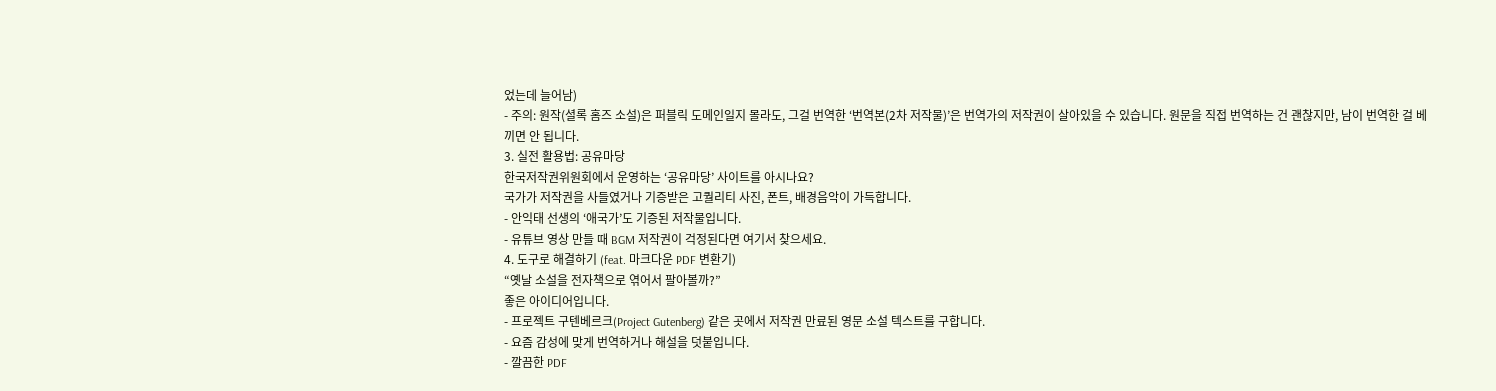었는데 늘어남)
- 주의: 원작(셜록 홈즈 소설)은 퍼블릭 도메인일지 몰라도, 그걸 번역한 ‘번역본(2차 저작물)’은 번역가의 저작권이 살아있을 수 있습니다. 원문을 직접 번역하는 건 괜찮지만, 남이 번역한 걸 베끼면 안 됩니다.
3. 실전 활용법: 공유마당
한국저작권위원회에서 운영하는 ‘공유마당’ 사이트를 아시나요?
국가가 저작권을 사들였거나 기증받은 고퀄리티 사진, 폰트, 배경음악이 가득합니다.
- 안익태 선생의 ‘애국가’도 기증된 저작물입니다.
- 유튜브 영상 만들 때 BGM 저작권이 걱정된다면 여기서 찾으세요.
4. 도구로 해결하기 (feat. 마크다운 PDF 변환기)
“옛날 소설을 전자책으로 엮어서 팔아볼까?”
좋은 아이디어입니다.
- 프로젝트 구텐베르크(Project Gutenberg) 같은 곳에서 저작권 만료된 영문 소설 텍스트를 구합니다.
- 요즘 감성에 맞게 번역하거나 해설을 덧붙입니다.
- 깔끔한 PDF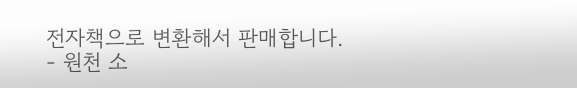전자책으로 변환해서 판매합니다.
- 원천 소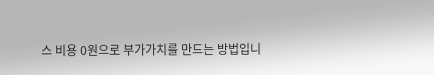스 비용 0원으로 부가가치를 만드는 방법입니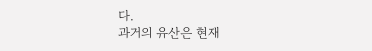다.
과거의 유산은 현재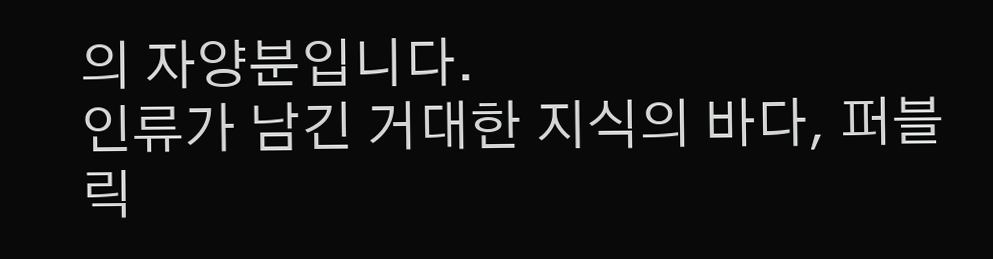의 자양분입니다.
인류가 남긴 거대한 지식의 바다, 퍼블릭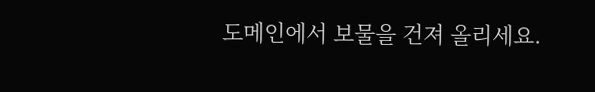도메인에서 보물을 건져 올리세요.